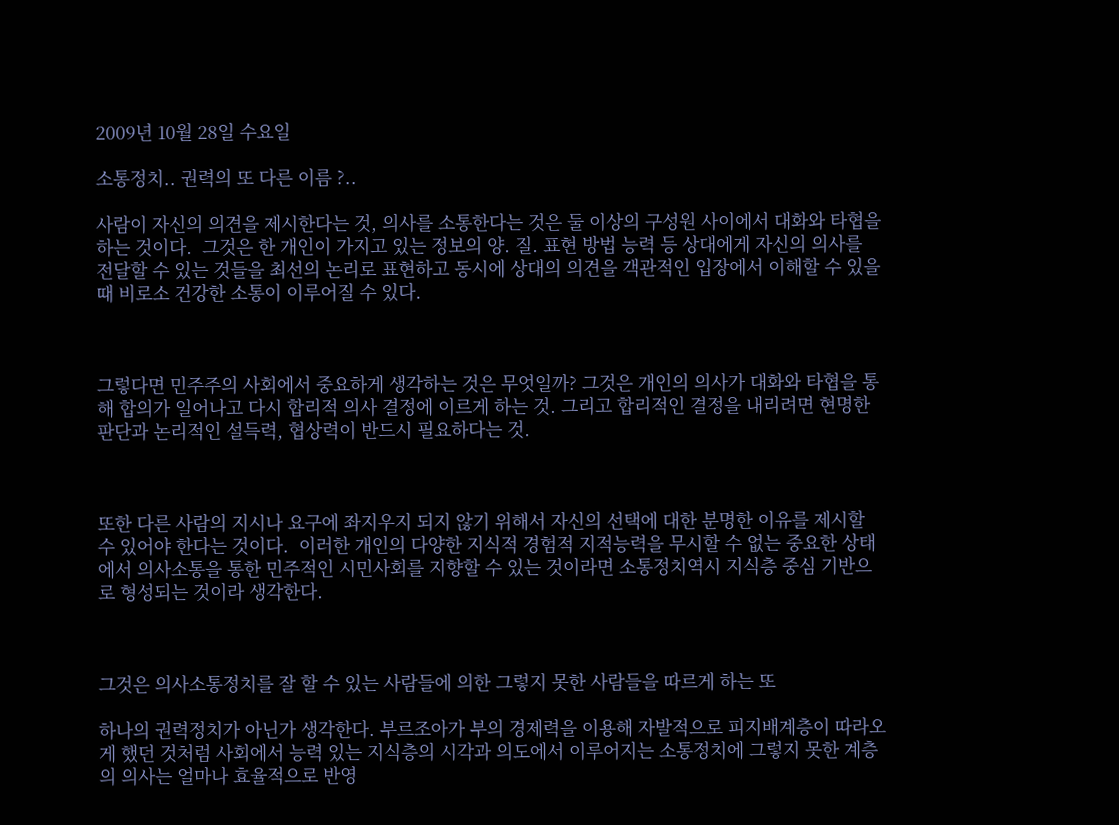2009년 10월 28일 수요일

소통정치.. 권력의 또 다른 이름 ?..

사람이 자신의 의견을 제시한다는 것, 의사를 소통한다는 것은 둘 이상의 구성원 사이에서 대화와 타협을 하는 것이다.  그것은 한 개인이 가지고 있는 정보의 양. 질. 표현 방법 능력 등 상대에게 자신의 의사를 전달할 수 있는 것들을 최선의 논리로 표현하고 동시에 상대의 의견을 객관적인 입장에서 이해할 수 있을 때 비로소 건강한 소통이 이루어질 수 있다.



그렇다면 민주주의 사회에서 중요하게 생각하는 것은 무엇일까? 그것은 개인의 의사가 대화와 타협을 통해 합의가 일어나고 다시 합리적 의사 결정에 이르게 하는 것. 그리고 합리적인 결정을 내리려면 현명한 판단과 논리적인 설득력, 협상력이 반드시 필요하다는 것.



또한 다른 사람의 지시나 요구에 좌지우지 되지 않기 위해서 자신의 선택에 대한 분명한 이유를 제시할 수 있어야 한다는 것이다.  이러한 개인의 다양한 지식적 경험적 지적능력을 무시할 수 없는 중요한 상태에서 의사소통을 통한 민주적인 시민사회를 지향할 수 있는 것이라면 소통정치역시 지식층 중심 기반으로 형성되는 것이라 생각한다.



그것은 의사소통정치를 잘 할 수 있는 사람들에 의한 그렇지 못한 사람들을 따르게 하는 또

하나의 권력정치가 아닌가 생각한다. 부르조아가 부의 경제력을 이용해 자발적으로 피지배계층이 따라오게 했던 것처럼 사회에서 능력 있는 지식층의 시각과 의도에서 이루어지는 소통정치에 그렇지 못한 계층의 의사는 얼마나 효율적으로 반영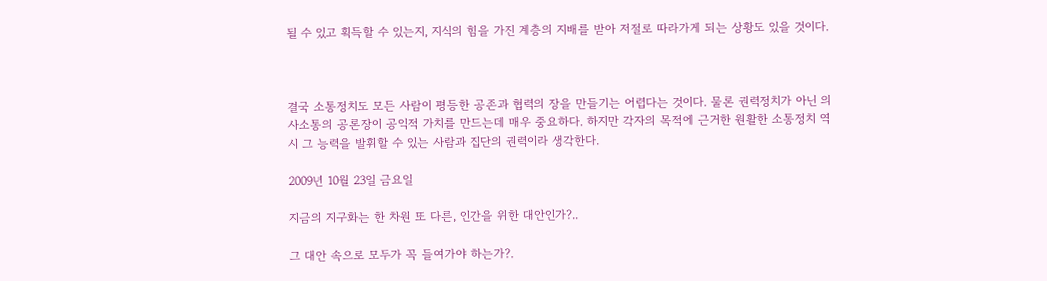될 수 있고 획득할 수 있는지, 지식의 힘을 가진 계층의 지배를 받아 저절로 따라가게 되는 상황도 있을 것이다.



결국 소통정치도 모든 사람이 평등한 공존과 협력의 장을 만들기는 어렵다는 것이다. 물론 권력정치가 아닌 의사소통의 공론장이 공익적 가치를 만드는데 매우 중요하다. 하지만 각자의 목적에 근거한 원활한 소통정치 역시 그 능력을 발휘할 수 있는 사람과 집단의 권력이라 생각한다.

2009년 10월 23일 금요일

지금의 지구화는 한 차원 또 다른, 인간을 위한 대안인가?..

그 대안 속으로 모두가 꼭 들여가야 하는가?.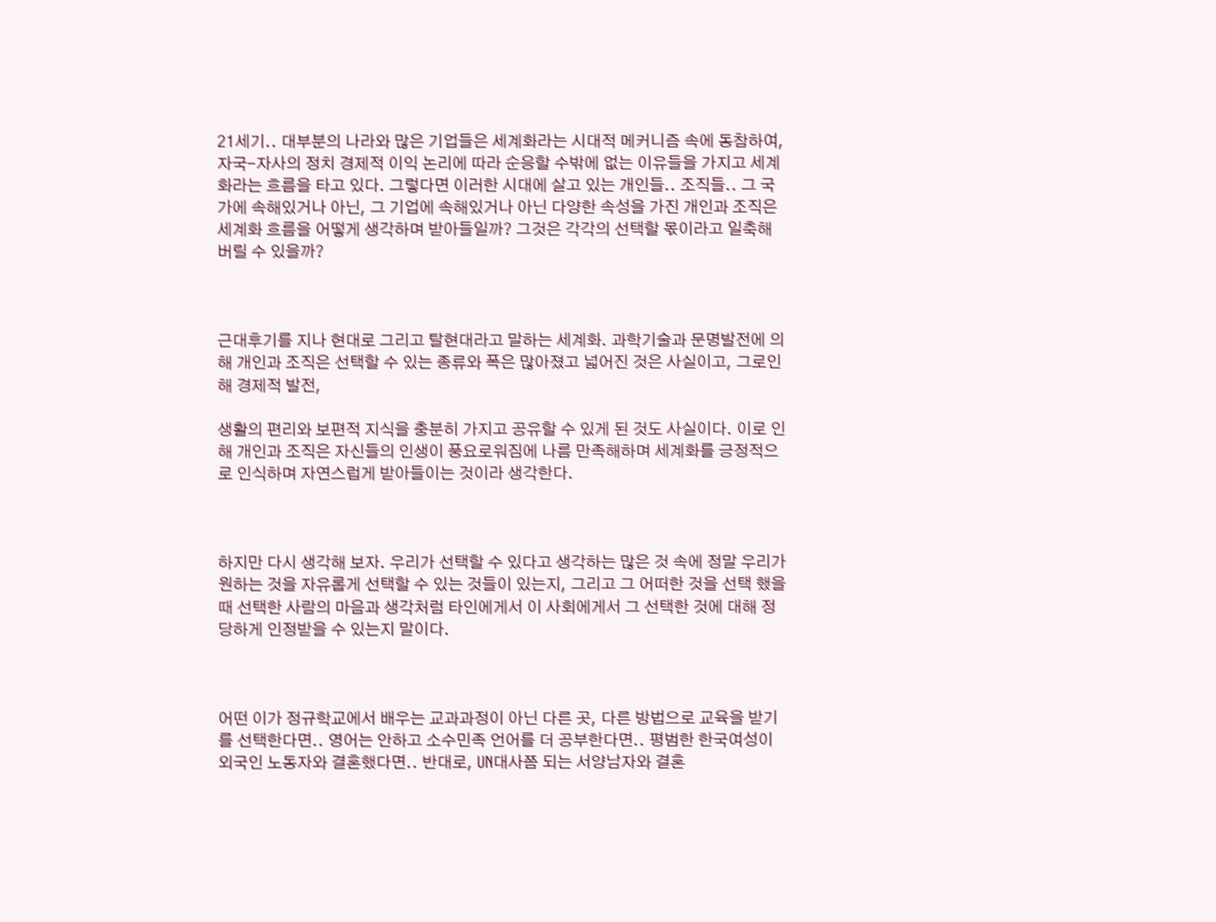21세기.. 대부분의 나라와 많은 기업들은 세계화라는 시대적 메커니즘 속에 동참하여, 자국-자사의 정치 경제적 이익 논리에 따라 순응할 수밖에 없는 이유들을 가지고 세계화라는 흐름을 타고 있다. 그렇다면 이러한 시대에 살고 있는 개인들.. 조직들.. 그 국가에 속해있거나 아닌, 그 기업에 속해있거나 아닌 다양한 속성을 가진 개인과 조직은 세계화 흐름을 어떻게 생각하며 받아들일까? 그것은 각각의 선택할 몫이라고 일축해 버릴 수 있을까?



근대후기를 지나 현대로 그리고 탈현대라고 말하는 세계화. 과학기술과 문명발전에 의해 개인과 조직은 선택할 수 있는 종류와 폭은 많아졌고 넓어진 것은 사실이고, 그로인해 경제적 발전,

생활의 편리와 보편적 지식을 충분히 가지고 공유할 수 있게 된 것도 사실이다. 이로 인해 개인과 조직은 자신들의 인생이 풍요로워짐에 나름 만족해하며 세계화를 긍정적으로 인식하며 자연스럽게 받아들이는 것이라 생각한다.



하지만 다시 생각해 보자. 우리가 선택할 수 있다고 생각하는 많은 것 속에 정말 우리가 원하는 것을 자유롭게 선택할 수 있는 것들이 있는지, 그리고 그 어떠한 것을 선택 했을 때 선택한 사람의 마음과 생각처럼 타인에게서 이 사회에게서 그 선택한 것에 대해 정당하게 인정받을 수 있는지 말이다.



어떤 이가 정규학교에서 배우는 교과과정이 아닌 다른 곳, 다른 방법으로 교육을 받기를 선택한다면.. 영어는 안하고 소수민족 언어를 더 공부한다면.. 평범한 한국여성이 외국인 노동자와 결혼했다면.. 반대로, UN대사쯤 되는 서양남자와 결혼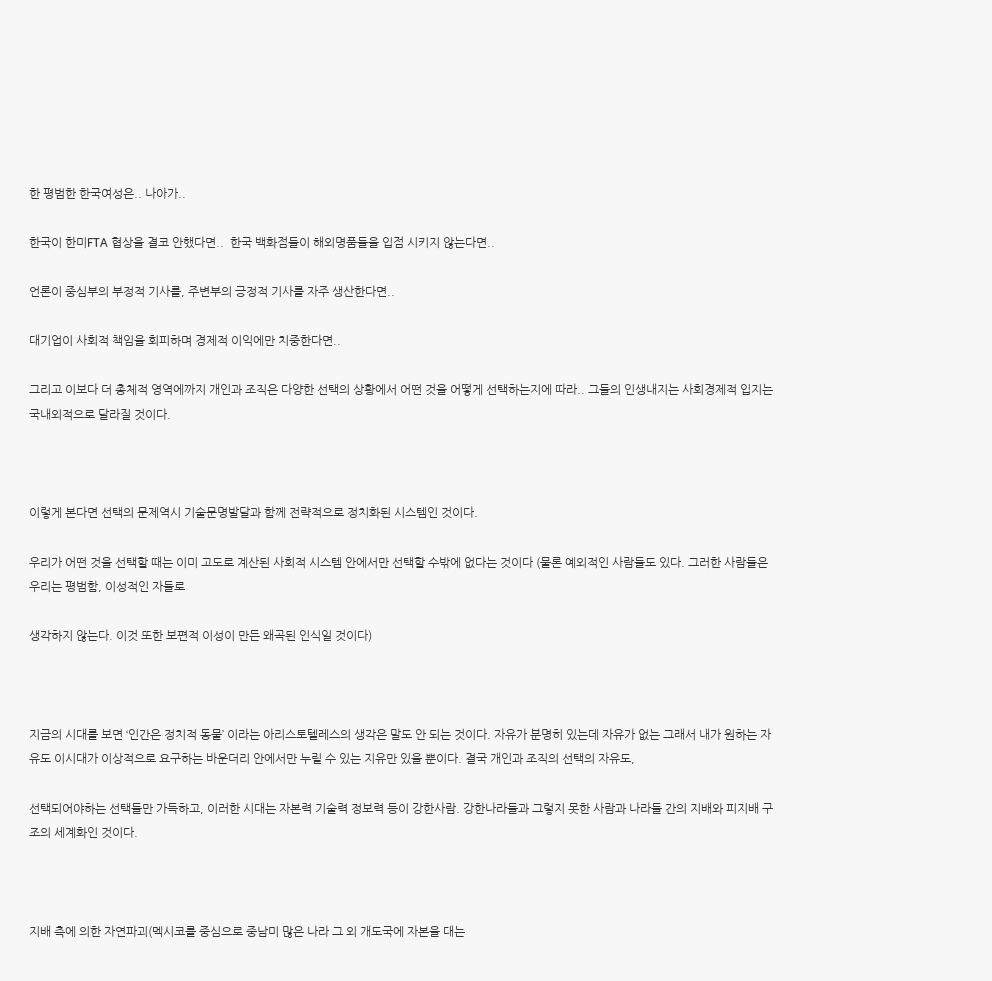한 평범한 한국여성은.. 나아가..

한국이 한미FTA 협상을 결코 안했다면..  한국 백화점들이 해외명품들을 입점 시키지 않는다면..

언론이 중심부의 부정적 기사를, 주변부의 긍정적 기사를 자주 생산한다면..

대기업이 사회적 책임을 회피하며 경제적 이익에만 치중한다면..

그리고 이보다 더 총체적 영역에까지 개인과 조직은 다양한 선택의 상황에서 어떤 것을 어떻게 선택하는지에 따라.. 그들의 인생내지는 사회경제적 입지는 국내외적으로 달라질 것이다.



이렇게 본다면 선택의 문제역시 기술문명발달과 함께 전략적으로 정치화된 시스템인 것이다.

우리가 어떤 것을 선택할 때는 이미 고도로 계산된 사회적 시스템 안에서만 선택할 수밖에 없다는 것이다 (물론 예외적인 사람들도 있다. 그러한 사람들은 우리는 평범함, 이성적인 자들로

생각하지 않는다. 이것 또한 보편적 이성이 만든 왜곡된 인식일 것이다)



지금의 시대를 보면 ‘인간은 정치적 동물’ 이라는 아리스토텔레스의 생각은 말도 안 되는 것이다. 자유가 분명히 있는데 자유가 없는 그래서 내가 원하는 자유도 이시대가 이상적으로 요구하는 바운더리 안에서만 누릴 수 있는 지유만 있을 뿐이다. 결국 개인과 조직의 선택의 자유도,

선택되어야하는 선택들만 가득하고, 이러한 시대는 자본력 기술력 정보력 등이 강한사람. 강한나라들과 그렇지 못한 사람과 나라들 간의 지배와 피지배 구조의 세계화인 것이다.



지배 측에 의한 자연파괴(멕시코를 중심으로 중남미 많은 나라 그 외 개도국에 자본을 대는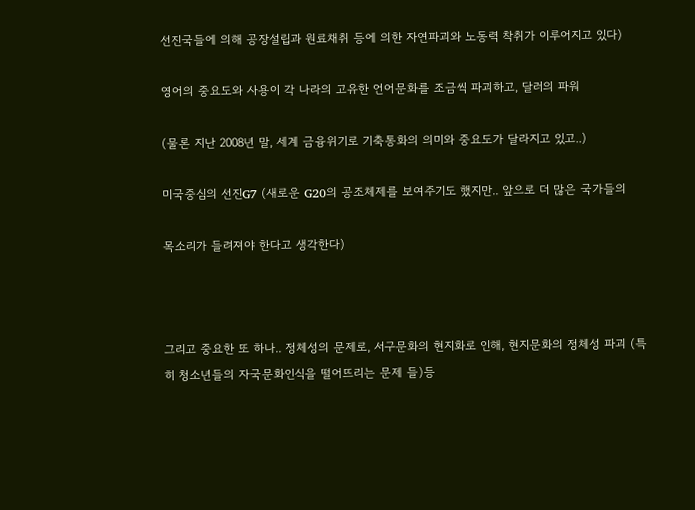선진국들에 의해 공장설립과 원료채취 등에 의한 자연파괴와 노동력 착취가 이루어지고 있다)

영어의 중요도와 사용이 각 나라의 고유한 언어문화를 조금씩 파괴하고, 달러의 파워

(물론 지난 2008년 말, 세계 금융위기로 기축통화의 의미와 중요도가 달라지고 있고..)

미국중심의 선진G7 (새로운 G20의 공조체제를 보여주기도 했지만.. 앞으로 더 많은 국가들의

목소리가 들려져야 한다고 생각한다)



그리고 중요한 또 하나.. 정체성의 문제로, 서구문화의 현지화로 인해, 현지문화의 정체성 파괴 (특히 청소년들의 자국문화인식을 떨어뜨리는 문제 들)등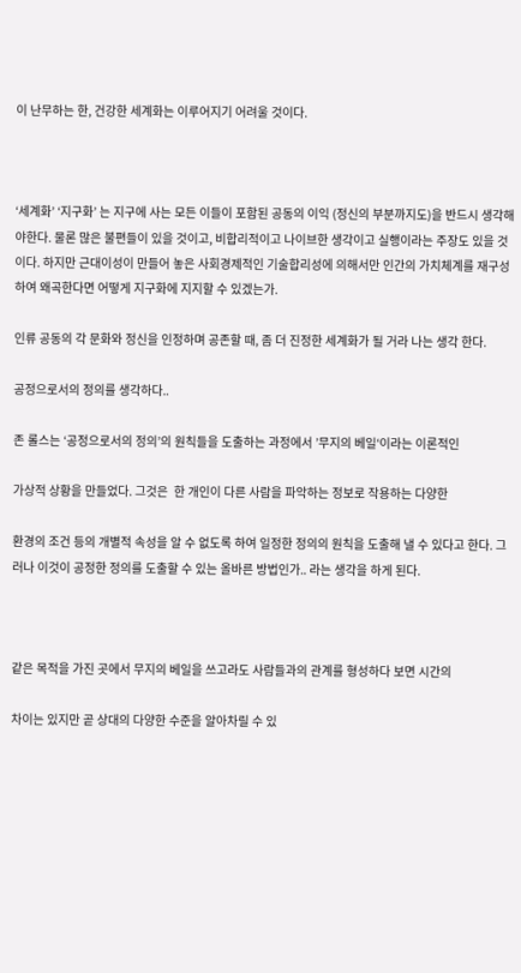이 난무하는 한, 건강한 세계화는 이루어지기 어려울 것이다.



‘세계화’ ‘지구화’ 는 지구에 사는 모든 이들이 포함된 공동의 이익 (정신의 부분까지도)을 반드시 생각해야한다. 물론 많은 불편들이 있을 것이고, 비합리적이고 나이브한 생각이고 실행이라는 주장도 있을 것이다. 하지만 근대이성이 만들어 놓은 사회경제적인 기술합리성에 의해서만 인간의 가치체계를 재구성하여 왜곡한다면 어떻게 지구화에 지지할 수 있겠는가.

인류 공동의 각 문화와 정신을 인정하며 공존할 때, 좀 더 진정한 세계화가 될 거라 나는 생각 한다.

공정으로서의 정의를 생각하다..

존 롤스는 ‘공정으로서의 정의’의 원칙들을 도출하는 과정에서 ’무지의 베일‘이라는 이론적인

가상적 상황을 만들었다. 그것은  한 개인이 다른 사람을 파악하는 정보로 작용하는 다양한

환경의 조건 등의 개별적 속성을 알 수 없도록 하여 일정한 정의의 원칙을 도출해 낼 수 있다고 한다. 그러나 이것이 공정한 정의를 도출할 수 있는 올바른 방법인가.. 라는 생각을 하게 된다.



같은 목적을 가진 곳에서 무지의 베일을 쓰고라도 사람들과의 관계를 형성하다 보면 시간의

차이는 있지만 곧 상대의 다양한 수준을 알아차릴 수 있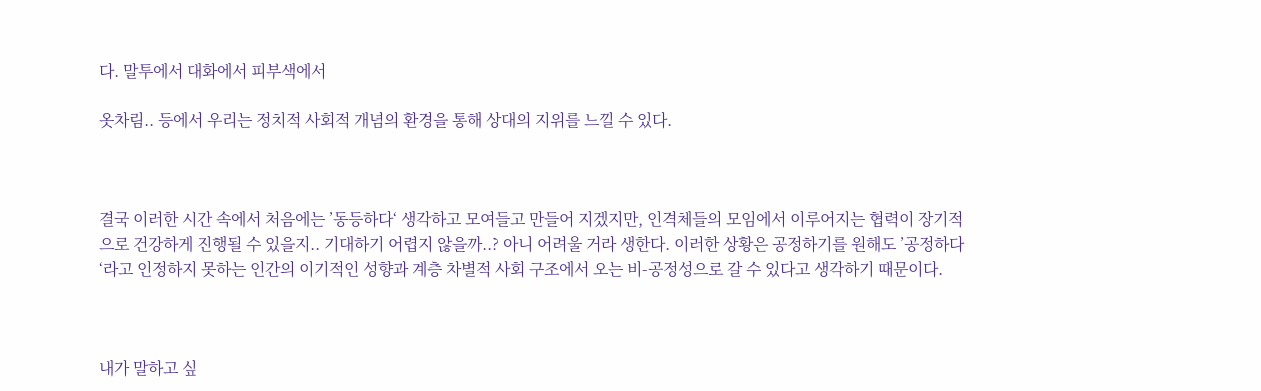다. 말투에서 대화에서 피부색에서

옷차림.. 등에서 우리는 정치적 사회적 개념의 환경을 통해 상대의 지위를 느낄 수 있다.



결국 이러한 시간 속에서 처음에는 ’동등하다‘ 생각하고 모여들고 만들어 지겠지만, 인격체들의 모임에서 이루어지는 협력이 장기적으로 건강하게 진행될 수 있을지.. 기대하기 어렵지 않을까..? 아니 어려울 거라 생한다. 이러한 상황은 공정하기를 원해도 ’공정하다‘라고 인정하지 못하는 인간의 이기적인 성향과 계층 차별적 사회 구조에서 오는 비-공정성으로 갈 수 있다고 생각하기 때문이다.



내가 말하고 싶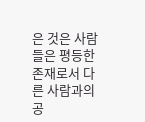은 것은 사람들은 평등한 존재로서 다른 사람과의 공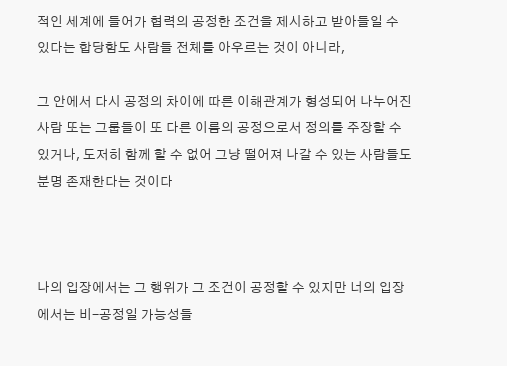적인 세계에 들어가 협력의 공정한 조건을 제시하고 받아들일 수 있다는 합당함도 사람들 전체를 아우르는 것이 아니라,

그 안에서 다시 공정의 차이에 따른 이해관계가 형성되어 나누어진 사람 또는 그룹들이 또 다른 이름의 공정으로서 정의를 주장할 수 있거나, 도저히 함께 할 수 없어 그냥 떨어져 나갈 수 있는 사람들도 분명 존재한다는 것이다



나의 입장에서는 그 행위가 그 조건이 공정할 수 있지만 너의 입장에서는 비-공정일 가능성들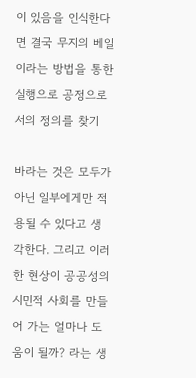이 있음을 인식한다면 결국 무지의 베일이라는 방법을 통한 실행으로 공정으로서의 정의를 찾기

바라는 것은 모두가 아닌 일부에게만 적용될 수 있다고 생각한다. 그리고 이러한 현상이 공공성의 시민적 사회를 만들어 가는 얼마나 도움이 될까? 라는 생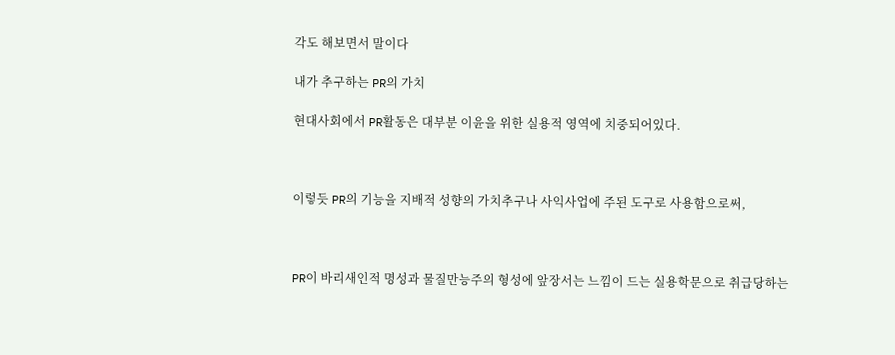각도 해보면서 말이다

내가 추구하는 PR의 가치

현대사회에서 PR활동은 대부분 이윤을 위한 실용적 영역에 치중되어있다.



이렇듯 PR의 기능을 지배적 성향의 가치추구나 사익사업에 주된 도구로 사용함으로써,



PR이 바리새인적 명성과 물질만능주의 형성에 앞장서는 느낌이 드는 실용학문으로 취급당하는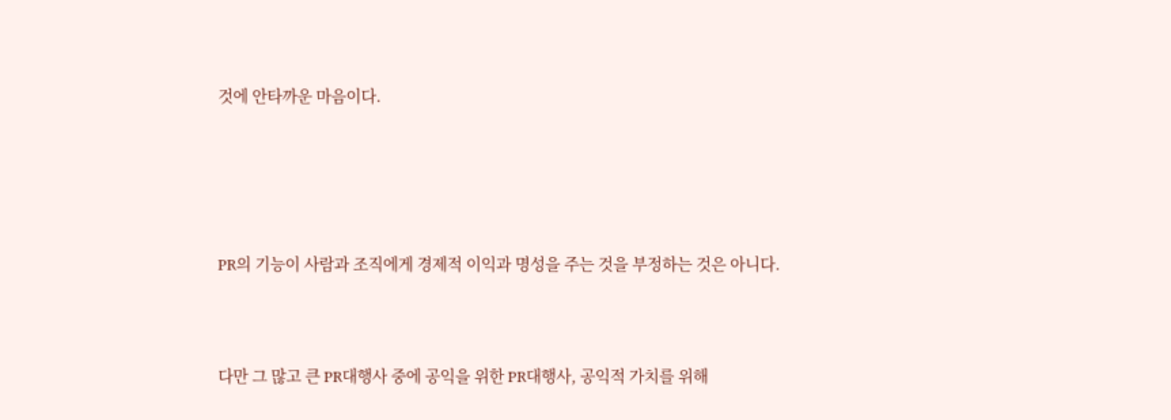것에 안타까운 마음이다.





PR의 기능이 사람과 조직에게 경제적 이익과 명성을 주는 것을 부정하는 것은 아니다.



다만 그 많고 큰 PR대행사 중에 공익을 위한 PR대행사, 공익적 가치를 위해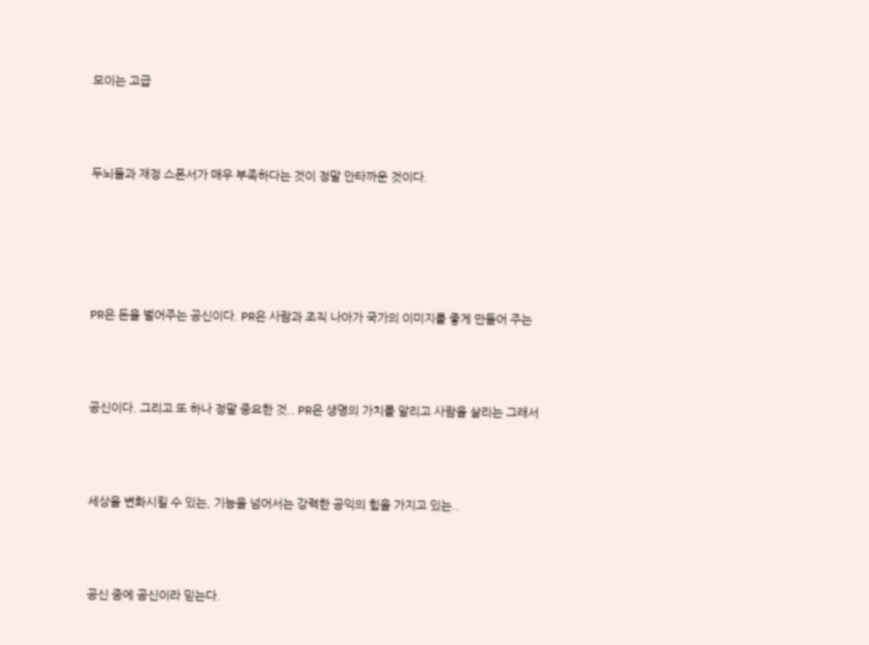모이는 고급



두뇌들과 재정 스폰서가 매우 부족하다는 것이 정말 안타까운 것이다.





PR은 돈을 벌어주는 공신이다. PR은 사람과 조직 나아가 국가의 이미지를 좋게 만들어 주는



공신이다. 그리고 또 하나 정말 중요한 것.. PR은 생명의 가치를 알리고 사람을 살리는 그래서



세상을 변화시킬 수 있는, 기능을 넘어서는 강력한 공익의 힘을 가지고 있는..



공신 중에 공신이라 믿는다.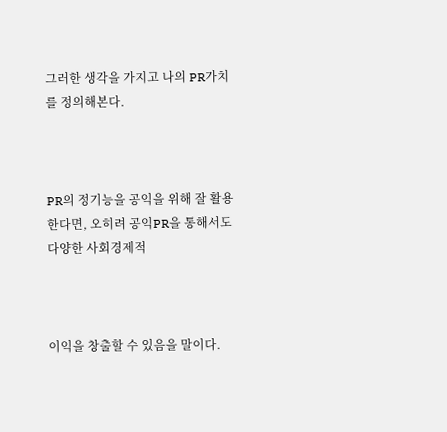그러한 생각을 가지고 나의 PR가치를 정의해본다.



PR의 정기능을 공익을 위해 잘 활용한다면, 오히려 공익PR을 통해서도 다양한 사회경제적



이익을 창출할 수 있음을 말이다.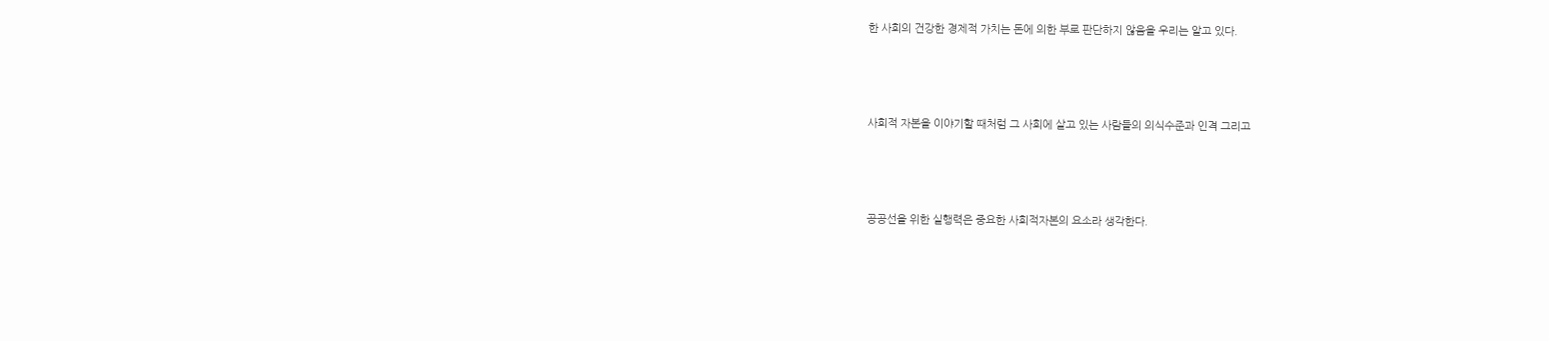한 사회의 건강한 경제적 가치는 돈에 의한 부로 판단하지 않음을 우리는 알고 있다.



사회적 자본을 이야기할 때처럼 그 사회에 살고 있는 사람들의 의식수준과 인격 그리고



공공선을 위한 실행력은 중요한 사회적자본의 요소라 생각한다.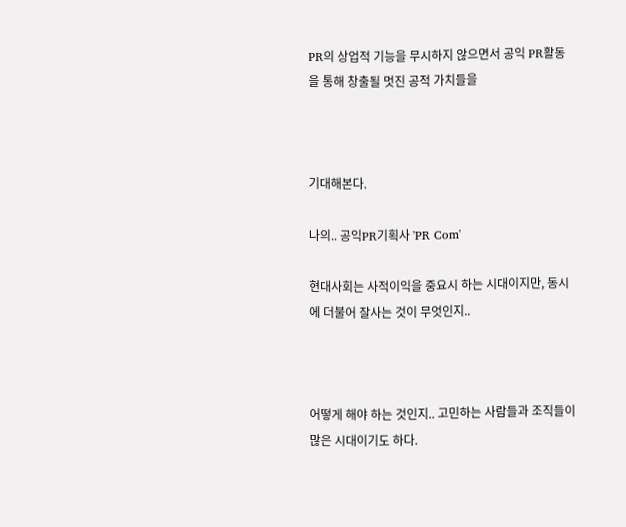PR의 상업적 기능을 무시하지 않으면서 공익 PR활동을 통해 창출될 멋진 공적 가치들을



기대해본다.

나의.. 공익PR기획사 'PR Com'

현대사회는 사적이익을 중요시 하는 시대이지만, 동시에 더불어 잘사는 것이 무엇인지..



어떻게 해야 하는 것인지.. 고민하는 사람들과 조직들이 많은 시대이기도 하다.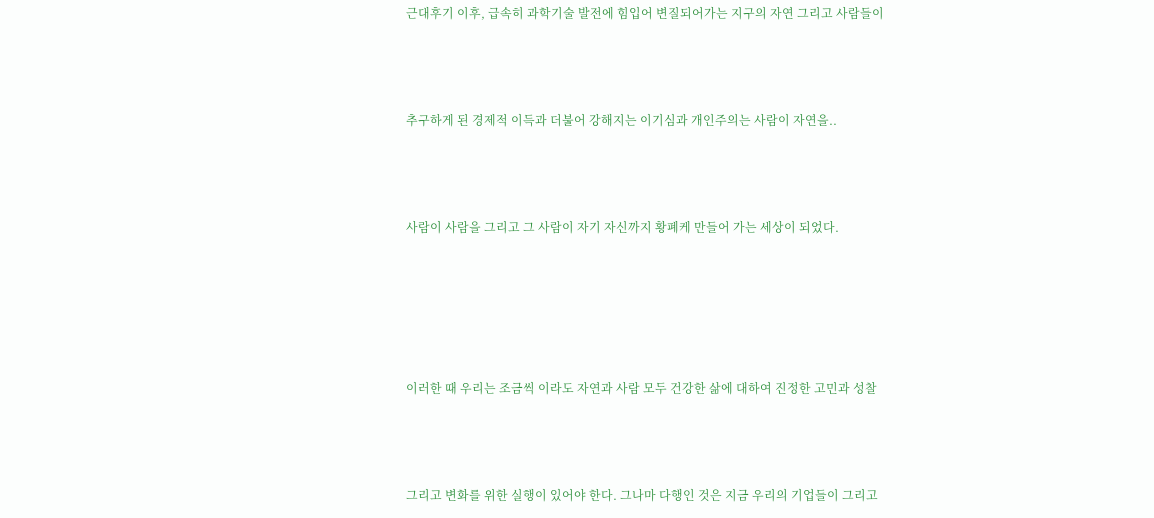근대후기 이후, 급속히 과학기술 발전에 힘입어 변질되어가는 지구의 자연 그리고 사람들이



추구하게 된 경제적 이득과 더불어 강해지는 이기심과 개인주의는 사람이 자연을..



사람이 사람을 그리고 그 사람이 자기 자신까지 황폐케 만들어 가는 세상이 되었다.





이러한 때 우리는 조금씩 이라도 자연과 사람 모두 건강한 삶에 대하여 진정한 고민과 성찰



그리고 변화를 위한 실행이 있어야 한다. 그나마 다행인 것은 지금 우리의 기업들이 그리고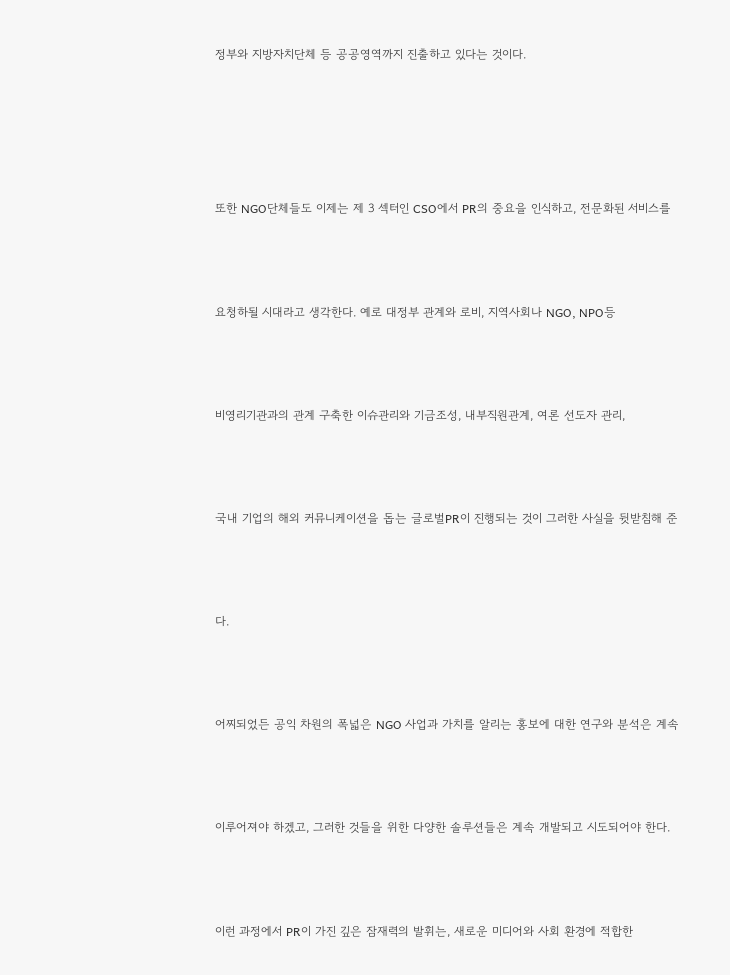정부와 지방자치단체 등 공공영역까지 진출하고 있다는 것이다.





또한 NGO단체들도 이제는 제 3 섹터인 CSO에서 PR의 중요을 인식하고, 전문화된 서비스를



요청하될 시대라고 생각한다. 예로 대정부 관계와 로비, 지역사회나 NGO, NPO등



비영리기관과의 관계 구축한 이슈관리와 기금조성, 내부직원관계, 여론 선도자 관리,



국내 기업의 해외 커뮤니케이션을 돕는 글로벌PR이 진행되는 것이 그러한 사실을 뒷받침해 준



다.



어찌되었든 공익 차원의 폭넓은 NGO 사업과 가치를 알리는 홍보에 대한 연구와 분석은 계속



이루어져야 하겠고, 그러한 것들을 위한 다양한 솔루션들은 계속 개발되고 시도되어야 한다.



이런 과정에서 PR이 가진 깊은 잠재력의 발휘는, 새로운 미디어와 사회 환경에 적합한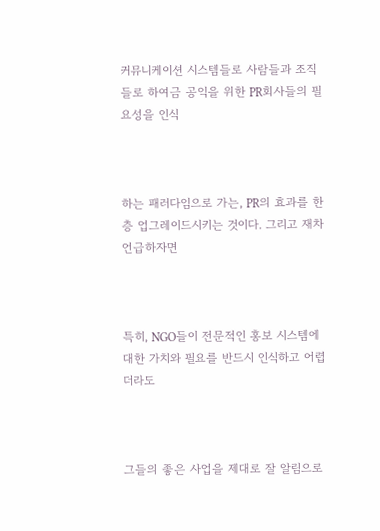커뮤니케이션 시스템들로 사람들과 조직들로 하여금 공익을 위한 PR회사들의 필요성을 인식



하는 패러다임으로 가는, PR의 효과를 한층 업그레이드시키는 것이다. 그리고 재차 언급하자면



특히, NGO들이 전문적인 홍보 시스템에 대한 가치와 필요를 반드시 인식하고 어렵더라도



그들의 좋은 사업을 제대로 잘 알림으로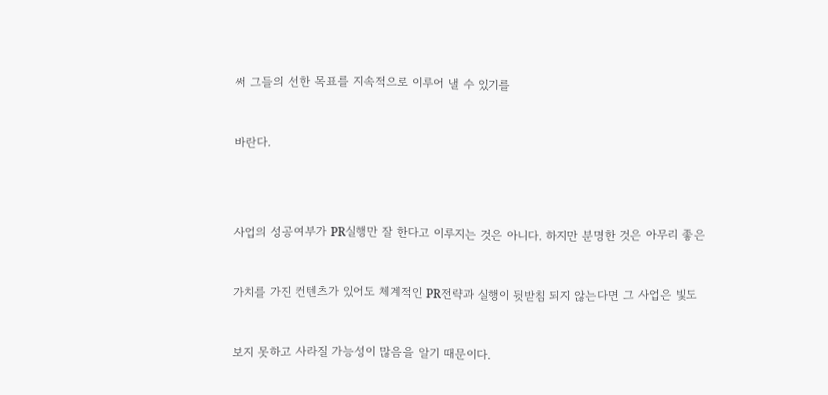써 그들의 선한 목표를 지속적으로 이루어 낼 수 있기를



바란다.





사업의 성공여부가 PR실행만 잘 한다고 이루지는 것은 아니다. 하지만 분명한 것은 아무리 좋은



가치를 가진 컨텐츠가 있어도 체계적인 PR전략과 실행이 뒷받침 되지 않는다면 그 사업은 빛도



보지 못하고 사라질 가능성이 많음을 알기 때문이다.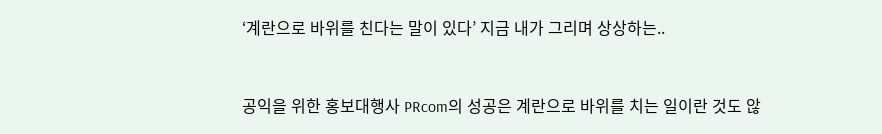‘계란으로 바위를 친다는 말이 있다’ 지금 내가 그리며 상상하는..



공익을 위한 홍보대행사 PRcom의 성공은 계란으로 바위를 치는 일이란 것도 않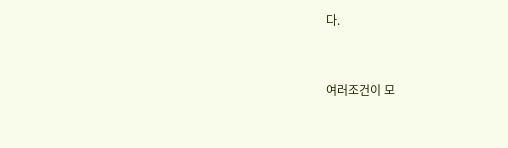다.



여러조건이 모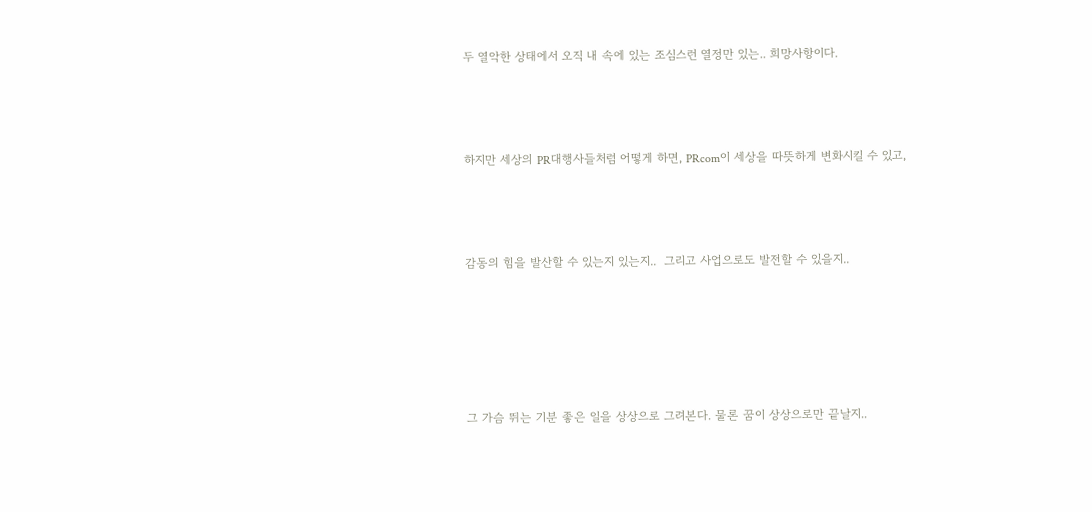두 열악한 상태에서 오직 내 속에 있는 조심스런 열정만 있는.. 희망사항이다.



하지만 세상의 PR대행사들처럼 어떻게 하면, PRcom이 세상을 따뜻하게 변화시킬 수 있고,



감동의 힘을 발산할 수 있는지 있는지..  그리고 사업으로도 발전할 수 있을지..





그 가슴 뛰는 기분 좋은 일을 상상으로 그려본다. 물론 꿈이 상상으로만 끝날지..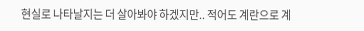현실로 나타날지는 더 살아봐야 하겠지만.. 적어도 계란으로 계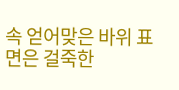속 얻어맞은 바위 표면은 걸죽한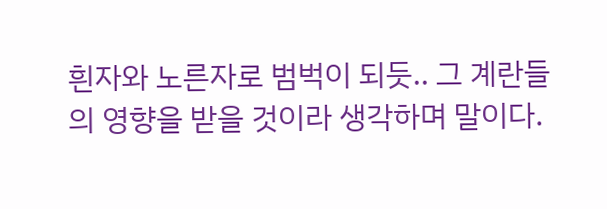흰자와 노른자로 범벅이 되듯.. 그 계란들의 영향을 받을 것이라 생각하며 말이다.